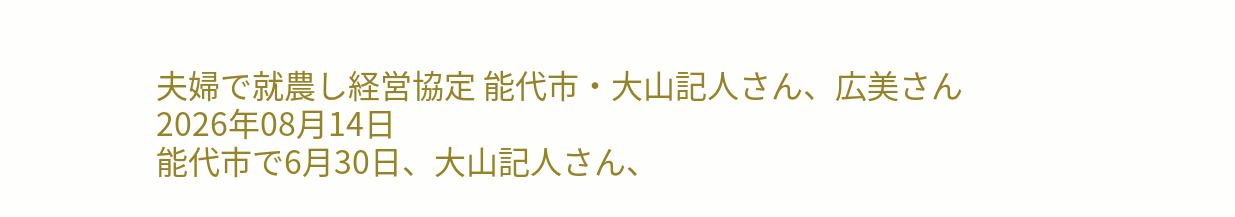夫婦で就農し経営協定 能代市・大山記人さん、広美さん
2026年08月14日
能代市で6月30日、大山記人さん、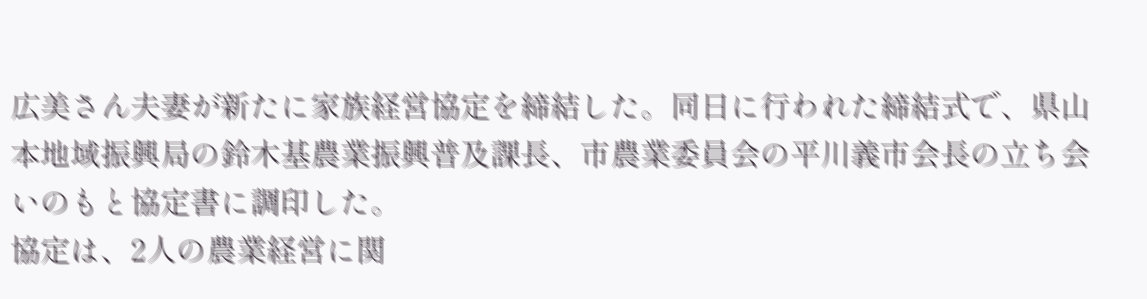広美さん夫妻が新たに家族経営協定を締結した。同日に行われた締結式で、県山本地域振興局の鈴木基農業振興普及課長、市農業委員会の平川義市会長の立ち会いのもと協定書に調印した。
協定は、2人の農業経営に関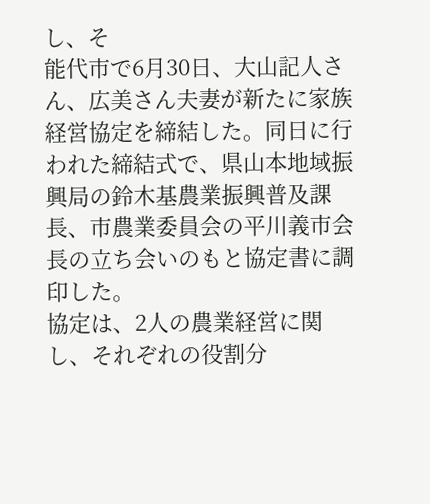し、そ
能代市で6月30日、大山記人さん、広美さん夫妻が新たに家族経営協定を締結した。同日に行われた締結式で、県山本地域振興局の鈴木基農業振興普及課長、市農業委員会の平川義市会長の立ち会いのもと協定書に調印した。
協定は、2人の農業経営に関し、それぞれの役割分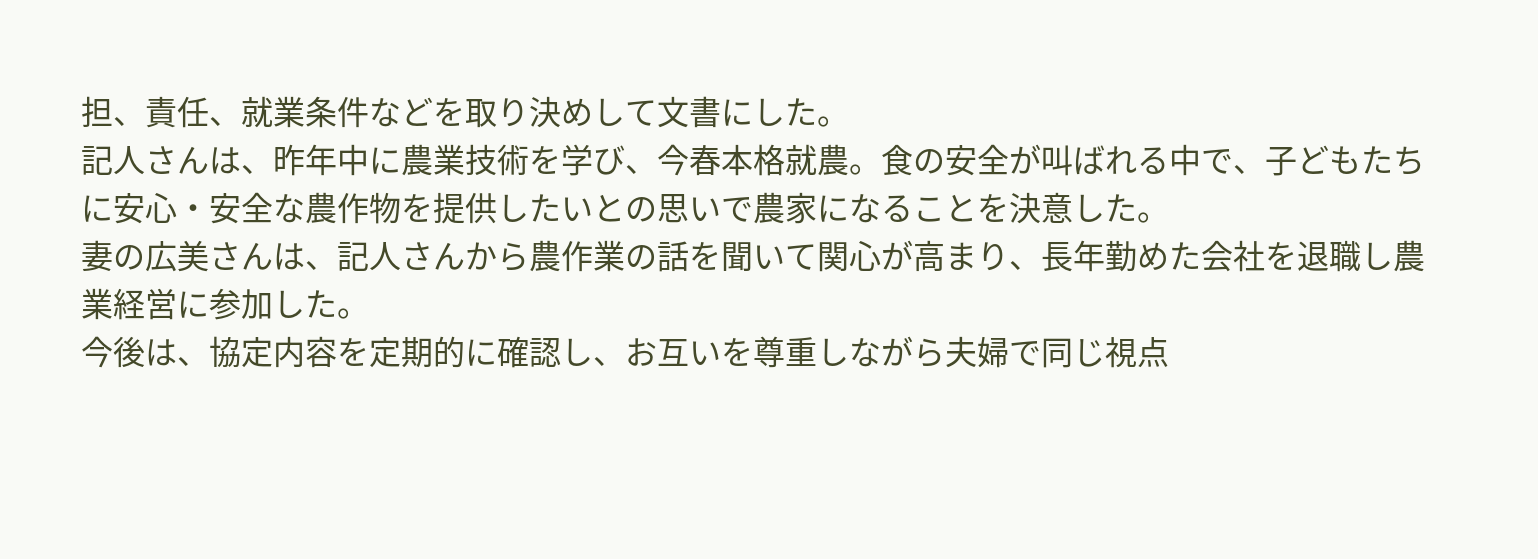担、責任、就業条件などを取り決めして文書にした。
記人さんは、昨年中に農業技術を学び、今春本格就農。食の安全が叫ばれる中で、子どもたちに安心・安全な農作物を提供したいとの思いで農家になることを決意した。
妻の広美さんは、記人さんから農作業の話を聞いて関心が高まり、長年勤めた会社を退職し農業経営に参加した。
今後は、協定内容を定期的に確認し、お互いを尊重しながら夫婦で同じ視点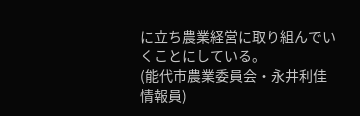に立ち農業経営に取り組んでいくことにしている。
(能代市農業委員会・永井利佳情報員)